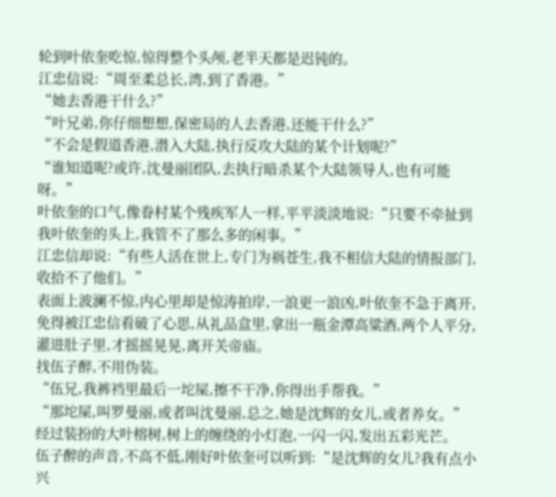轮到叶依奎吃惊,惊得整个头颅,老半天都是迟钝的。
江忠信说:“周至柔总长,湾,到了香港。”
“她去香港干什么?”
“叶兄弟,你仔细想想,保密局的人去香港,还能干什么?”
“不会是假道香港,潜入大陆,执行反攻大陆的某个计划呢?”
“谁知道呢?或许,沈曼丽团队,去执行暗杀某个大陆领导人,也有可能呀。”
叶依奎的口气,像眷村某个残疾军人一样,平平淡淡地说:“只要不牵扯到我叶依奎的头上,我管不了那么多的闲事。”
江忠信却说:“有些人活在世上,专门为祸苍生,我不相信大陆的情报部门,收拾不了他们。”
表面上波澜不惊,内心里却是惊涛拍岸,一浪更一浪凶,叶依奎不急于离开,免得被江忠信看破了心思,从礼品盒里,拿出一瓶金潭高粱酒,两个人平分,灌进肚子里,才摇摇晃晃,离开关帝庙。
找伍子醉,不用伪装。
“伍兄,我裤裆里最后一坨屎,擦不干净,你得出手帮我。”
“那坨屎,叫罗曼丽,或者叫沈曼丽,总之,她是沈辉的女儿,或者养女。”
经过装扮的大叶榕树,树上的缠绕的小灯泡,一闪一闪,发出五彩光芒。
伍子醉的声音,不高不低,刚好叶依奎可以听到:“是沈辉的女儿?我有点小兴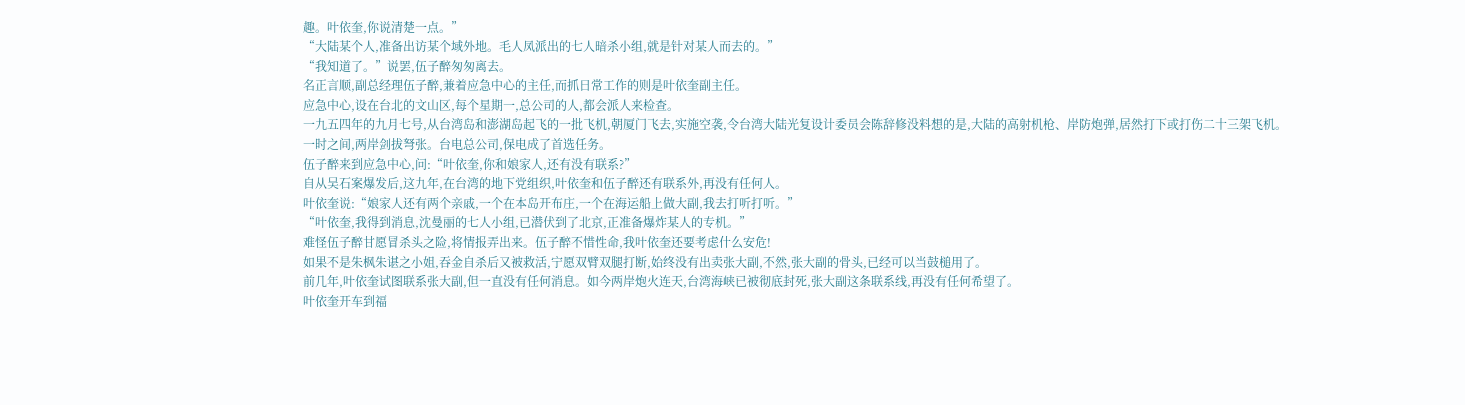趣。叶依奎,你说清楚一点。”
“大陆某个人,准备出访某个域外地。毛人凤派出的七人暗杀小组,就是针对某人而去的。”
“我知道了。”说罢,伍子醉匆匆离去。
名正言顺,副总经理伍子醉,兼着应急中心的主任,而抓日常工作的则是叶依奎副主任。
应急中心,设在台北的文山区,每个星期一,总公司的人,都会派人来检查。
一九五四年的九月七号,从台湾岛和澎湖岛起飞的一批飞机,朝厦门飞去,实施空袭,令台湾大陆光复设计委员会陈辞修没料想的是,大陆的高射机枪、岸防炮弹,居然打下或打伤二十三架飞机。
一时之间,两岸剑拔弩张。台电总公司,保电成了首选任务。
伍子醉来到应急中心,问:“叶依奎,你和娘家人,还有没有联系?”
自从吴石案爆发后,这九年,在台湾的地下党组织,叶依奎和伍子醉还有联系外,再没有任何人。
叶依奎说:“娘家人还有两个亲戚,一个在本岛开布庄,一个在海运船上做大副,我去打听打听。”
“叶依奎,我得到消息,沈曼丽的七人小组,已潜伏到了北京,正准备爆炸某人的专机。”
难怪伍子醉甘愿冒杀头之险,将情报弄出来。伍子醉不惜性命,我叶依奎还要考虑什么安危!
如果不是朱枫朱谌之小姐,吞金自杀后又被救活,宁愿双臂双腿打断,始终没有出卖张大副,不然,张大副的骨头,已经可以当鼓槌用了。
前几年,叶依奎试图联系张大副,但一直没有任何消息。如今两岸炮火连天,台湾海峡已被彻底封死,张大副这条联系线,再没有任何希望了。
叶依奎开车到福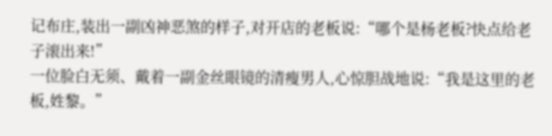记布庄,装出一副凶神恶煞的样子,对开店的老板说:“哪个是杨老板?快点给老子滚出来!”
一位脸白无须、戴着一副金丝眼镜的清瘦男人,心惊胆战地说:“我是这里的老板,姓黎。”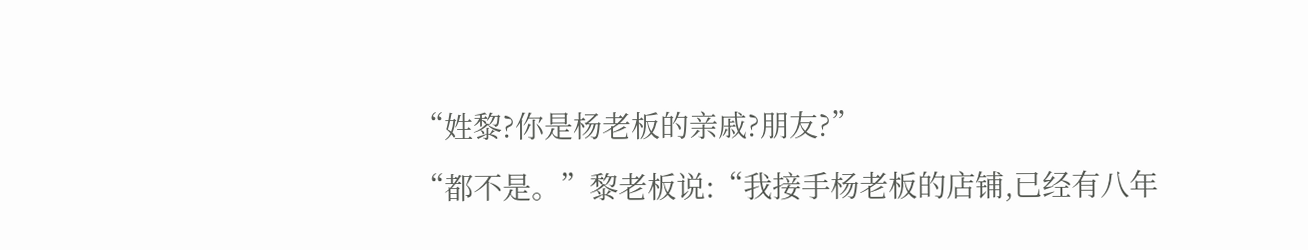“姓黎?你是杨老板的亲戚?朋友?”
“都不是。”黎老板说:“我接手杨老板的店铺,已经有八年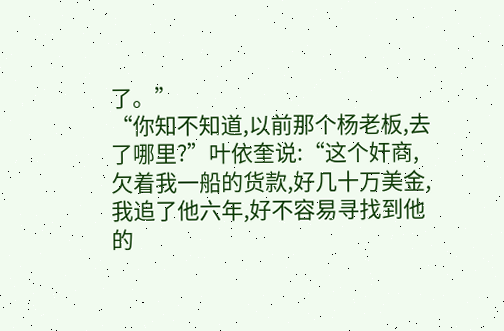了。”
“你知不知道,以前那个杨老板,去了哪里?”叶依奎说:“这个奸商,欠着我一船的货款,好几十万美金,我追了他六年,好不容易寻找到他的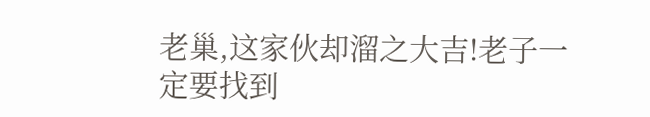老巢,这家伙却溜之大吉!老子一定要找到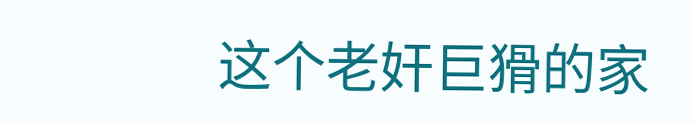这个老奸巨猾的家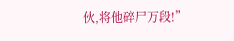伙,将他碎尸万段!”